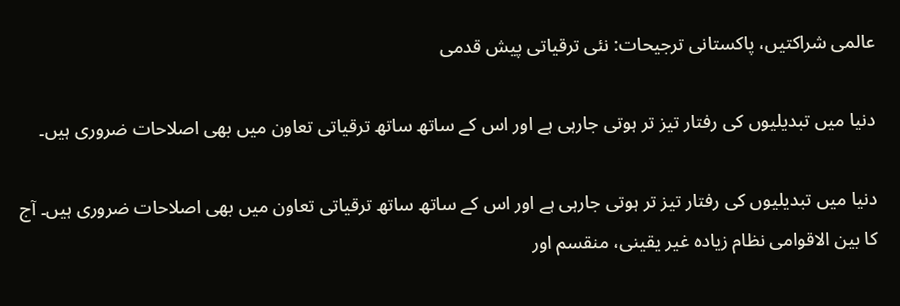عالمی شراکتیں، پاکستانی ترجیحات: نئی ترقیاتی پیش قدمی

دنیا میں تبدیلیوں کی رفتار تیز تر ہوتی جارہی ہے اور اس کے ساتھ ساتھ ترقیاتی تعاون میں بھی اصلاحات ضروری ہیں۔

دنیا میں تبدیلیوں کی رفتار تیز تر ہوتی جارہی ہے اور اس کے ساتھ ساتھ ترقیاتی تعاون میں بھی اصلاحات ضروری ہیں۔ آج کا بین الاقوامی نظام زیادہ غیر یقینی، منقسم اور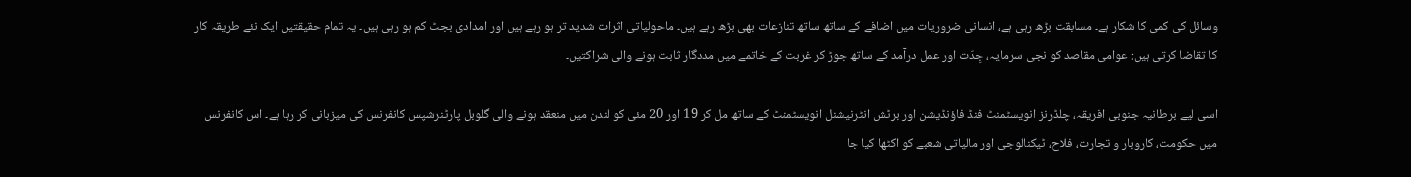وسائل کی کمی کا شکار ہے۔ مسابقت بڑھ رہی ہے، انسانی ضروریات میں اضافے کے ساتھ ساتھ تنازعات بھی بڑھ رہے ہیں۔ ماحولیاتی اثرات شدید تر ہو رہے ہیں اور امدادی بجٹ کم ہو رہی ہیں۔ یہ تمام حقیقتیں ایک نئے طریقہ کار کا تقاضا کرتی ہیں: عوامی مقاصد کو نجی سرمایہ، جِدّت اور عمل درآمد کے ساتھ جوڑ کر غربت کے خاتمے میں مددگار ثابت ہونے والی شراکتیں۔

اسی لیے برطانیہ جنوبی افریقہ، چلڈرنز انویسٹمنٹ فنڈ فاؤنڈیشن اور برٹش انٹرنیشنل انویسٹمنٹ کے ساتھ مل کر 19 اور 20 مئی کو لندن میں منعقد ہونے والی گلوبل پارٹنرشپس کانفرنس کی میزبانی کر رہا ہے۔ اس کانفرنس میں حکومت، کاروبار و تجارت، فلاح، ٹیکنالوجی اور مالیاتی شعبے کو اکٹھا کیا جا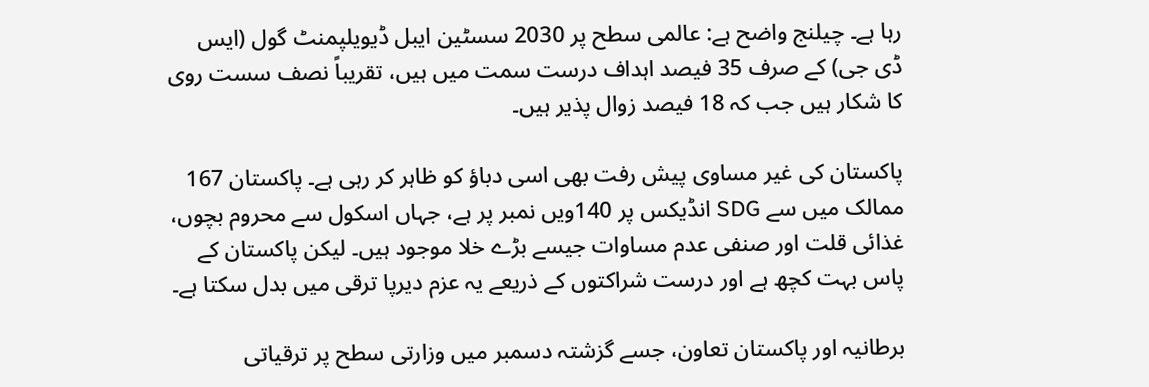رہا ہے۔ چیلنج واضح ہے: عالمی سطح پر 2030 سسٹین ایبل ڈیویلپمنٹ گول (ایس ڈی جی) کے صرف 35 فیصد اہداف درست سمت میں ہیں، تقریباً نصف سست روی کا شکار ہیں جب کہ 18 فیصد زوال پذیر ہیں۔

پاکستان کی غیر مساوی پیش رفت بھی اسی دباؤ کو ظاہر کر رہی ہے۔ پاکستان 167 ممالک میں سے SDG انڈیکس پر 140ویں نمبر پر ہے، جہاں اسکول سے محروم بچوں، غذائی قلت اور صنفی عدم مساوات جیسے بڑے خلا موجود ہیں۔ لیکن پاکستان کے پاس بہت کچھ ہے اور درست شراکتوں کے ذریعے یہ عزم دیرپا ترقی میں بدل سکتا ہے۔

برطانیہ اور پاکستان تعاون، جسے گزشتہ دسمبر میں وزارتی سطح پر ترقیاتی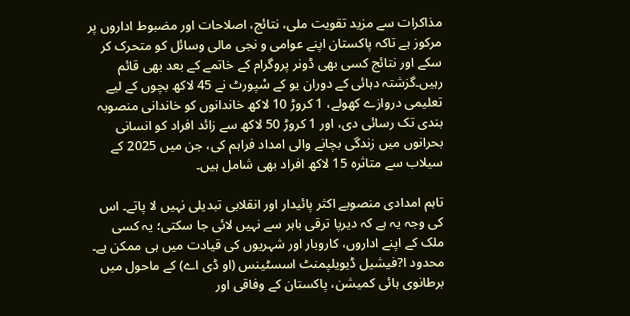مذاکرات سے مزید تقویت ملی، نتائج، اصلاحات اور مضبوط اداروں پر مرکوز ہے تاکہ پاکستان اپنے عوامی و نجی مالی وسائل کو متحرک کر سکے اور نتائج کسی بھی ڈونر پروگرام کے خاتمے کے بعد بھی قائم رہیں۔گزشتہ دہائی کے دوران یو کے سْپورٹ نے 45 لاکھ بچوں کے لیے تعلیمی دروازے کھولے، 1 کروڑ 10 لاکھ خاندانوں کو خاندانی منصوبہ بندی تک رسائی دی، اور 1 کروڑ 50 لاکھ سے زائد افراد کو انسانی بحرانوں میں زندگی بچانے والی امداد فراہم کی، جن میں 2025 کے سیلاب سے متاثرہ 15 لاکھ افراد بھی شامل ہیں۔

تاہم امدادی منصوبے اکثر پائیدار اور انقلابی تبدیلی نہیں لا پاتے۔ اس کی وجہ یہ ہے کہ دیرپا ترقی باہر سے نہیں لائی جا سکتی؛ یہ کسی ملک کے اپنے اداروں، کاروبار اور شہریوں کی قیادت میں ہی ممکن ہے۔ محدود ا?فیشیل ڈیویلپمنٹ اسسٹینس (او ڈی اے) کے ماحول میں برطانوی ہائی کمیشن، پاکستان کے وفاقی اور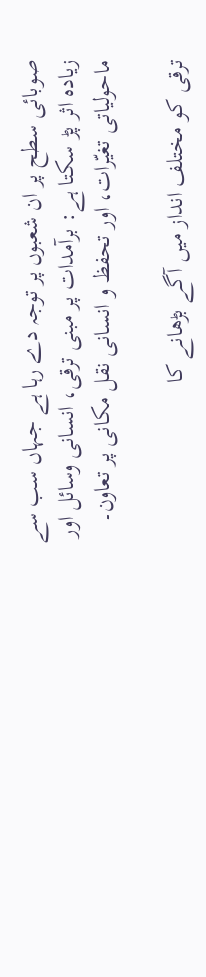صوبائی سطح پر ان شعبوں پر توجہ دے رہا ہے جہاں سب سے زیادہ اثر پڑ سکتا ہے: برآمدات پر مبنی ترقی، انسانی وسائل اور ماحولیاتی تغیّرات، اور تحفظ و انسانی نقل مکانی پر تعاون۔

ترقی کو مختلف انداز میں آگے بڑھانے کا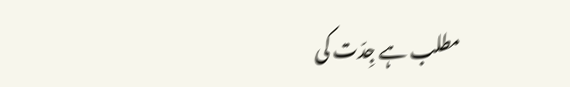مطلب ہے جِدّت کی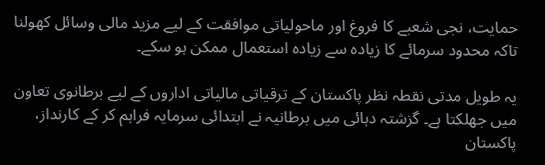حمایت، نجی شعبے کا فروغ اور ماحولیاتی موافقت کے لیے مزید مالی وسائل کھولنا تاکہ محدود سرمائے کا زیادہ سے زیادہ استعمال ممکن ہو سکے۔

یہ طویل مدتی نقطہ نظر پاکستان کے ترقیاتی مالیاتی اداروں کے لیے برطانوی تعاون میں جھلکتا ہے۔ گزشتہ دہائی میں برطانیہ نے ابتدائی سرمایہ فراہم کر کے کارنداز، پاکستان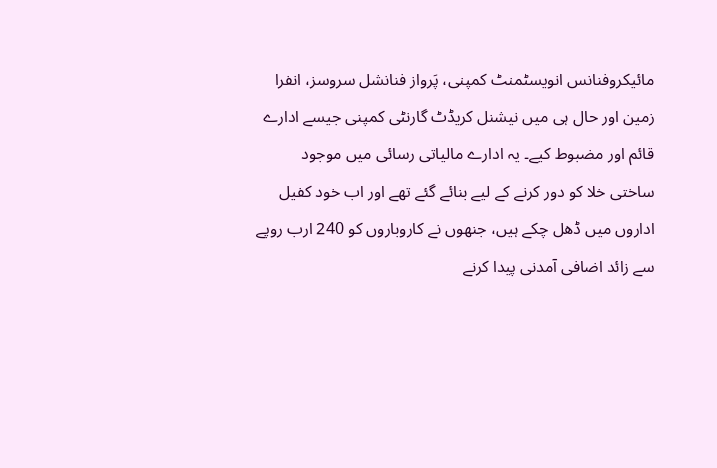مائیکروفنانس انویسٹمنٹ کمپنی، پَرواز فنانشل سروسز، انفرا زمین اور حال ہی میں نیشنل کریڈٹ گارنٹی کمپنی جیسے ادارے قائم اور مضبوط کیے۔ یہ ادارے مالیاتی رسائی میں موجود ساختی خلا کو دور کرنے کے لیے بنائے گئے تھے اور اب خود کفیل اداروں میں ڈھل چکے ہیں، جنھوں نے کاروباروں کو 240 ارب روپے سے زائد اضافی آمدنی پیدا کرنے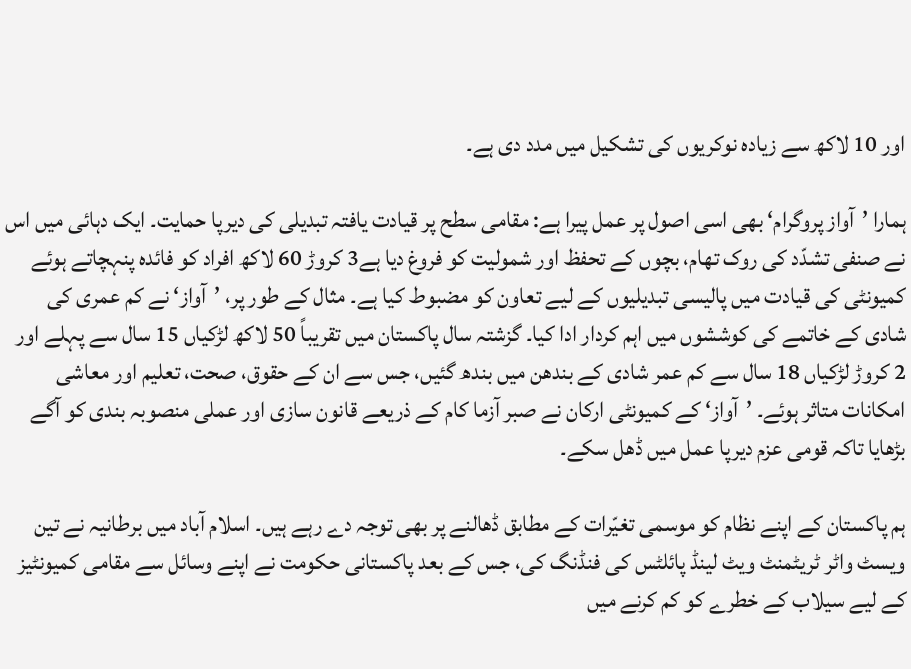اور 10 لاکھ سے زیادہ نوکریوں کی تشکیل میں مدد دی ہے۔

ہمارا ’آواز پروگرام‘ بھی اسی اصول پر عمل پیرا ہے: مقامی سطح پر قیادت یافتہ تبدیلی کی دیرپا حمایت۔ ایک دہائی میں اس نے صنفی تشدّد کی روک تھام، بچوں کے تحفظ اور شمولیت کو فروغ دیا ہے3 کروڑ 60 لاکھ افراد کو فائدہ پنہچاتے ہوئے کمیونٹی کی قیادت میں پالیسی تبدیلیوں کے لیے تعاون کو مضبوط کیا ہے۔ مثال کے طور پر، ’آواز‘ نے کم عمری کی شادی کے خاتمے کی کوششوں میں اہم کردار ادا کیا۔ گزشتہ سال پاکستان میں تقریباً 50 لاکھ لڑکیاں 15 سال سے پہلے اور 2 کروڑ لڑکیاں 18 سال سے کم عمر شادی کے بندھن میں بندھ گئیں، جس سے ان کے حقوق، صحت، تعلیم اور معاشی امکانات متاثر ہوئے۔ ’آواز‘ کے کمیونٹی ارکان نے صبر آزما کام کے ذریعے قانون سازی اور عملی منصوبہ بندی کو آگے بڑھایا تاکہ قومی عزم دیرپا عمل میں ڈھل سکے۔

ہم پاکستان کے اپنے نظام کو موسمی تغیّرات کے مطابق ڈھالنے پر بھی توجہ دے رہے ہیں۔ اسلام آباد میں برطانیہ نے تین ویسٹ واٹر ٹریٹمنٹ ویٹ لینڈ پائلٹس کی فنڈنگ کی، جس کے بعد پاکستانی حکومت نے اپنے وسائل سے مقامی کمیونٹیز کے لیے سیلاب کے خطرے کو کم کرنے میں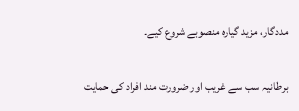مددگار، مزید گیارہ منصوبے شروع کیے۔

برطانیہ سب سے غریب اور ضرورت مند افراد کی حمایت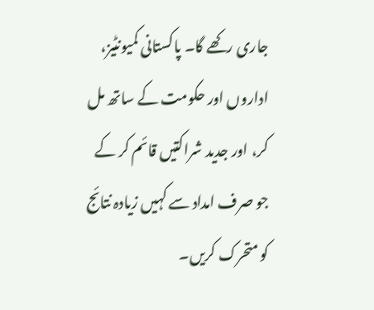جاری رکھے گا۔ پاکستانی کمیونٹیز، اداروں اور حکومت کے ساتھ مل کر، اور جدید شراکتیں قائم کر کے جو صرف امداد سے کہیں زیادہ نتائج کو متحرک کریں۔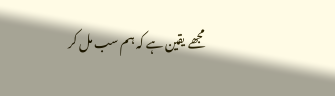مجھے یقین ہے کہ ہم سب مل کر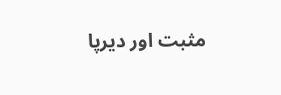مثبت اور دیرپا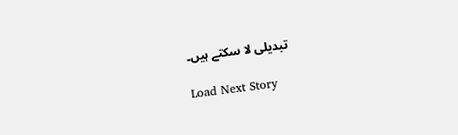تبدیلی لا سکتے ہیں۔

Load Next Story